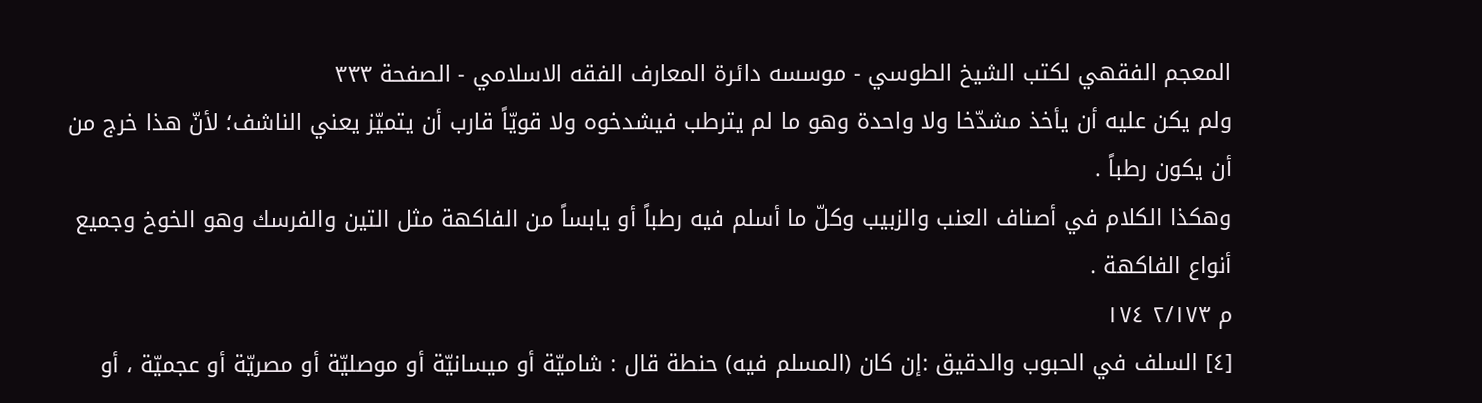المعجم الفقهي لکتب الشيخ الطوسي - موسسه دائرة المعارف الفقه الاسلامي - الصفحة ٣٣٣
ولم يكن عليه أن يأخذ مشدّخا ولا واحدة وهو ما لم يترطب فيشدخوه ولا قويّاً قارب أن يتميّز يعني الناشف؛ لأنّ هذا خرج من أن يكون رطباً .
وهكذا الكلام في أصناف العنب والزبيب وكلّ ما أسلم فيه رطباً أو يابساً من الفاكهة مثل التين والفرسك وهو الخوخ وجميع أنواع الفاكهة .
م ٢/١٧٣ ١٧٤
[٤] السلف في الحبوب والدقيق :إن كان (المسلم فيه) حنطة قال : شاميّة أو ميسانيّة أو موصليّة أو مصريّة أو عجميّة ، أو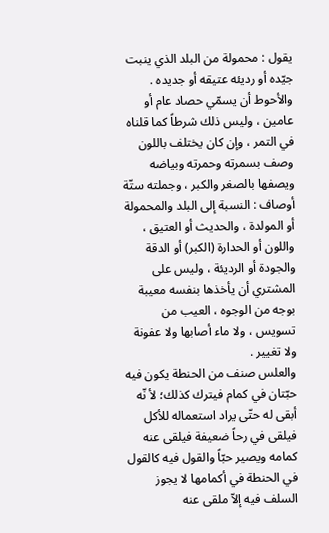يقول : محمولة من البلد الذي ينبت جيّده أو رديئه عتيقه أو جديده .
والأحوط أن يسمّي حصاد عام أو عامين ، وليس ذلك شرطاً كما قلناه في التمر ، وإن كان يختلف باللون وصف بسمرته وحمرته وبياضه ويصفها بالصغر والكبر ، وجملته ستّة أوصاف : النسبة إلى البلد والمحمولة أو المولدة ، والحديث أو العتيق ، واللون أو الحدارة (الكبر) أو الدقة والجودة أو الرديئة ، وليس على المشتري أن يأخذها بنفسه معيبة بوجه من الوجوه ، العيب من تسويس ، ولا ماء أصابها ولا عفونة ولا تغيير .
والعلس صنف من الحنطة يكون فيه حبّتان في كمام فيترك كذلك؛ لأ نّه أبقى له حتّى يراد استعماله للأكل فيلقى في رحاً ضعيفة فيلقى عنه كمامه ويصير حبّاً والقول فيه كالقول في الحنطة في أكمامها لا يجوز السلف فيه إلاّ ملقى عنه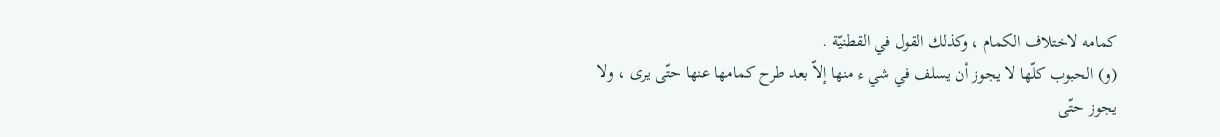كمامه لاختلاف الكمام ، وكذلك القول في القطنيّة .
(و) الحبوب كلّها لا يجوز أن يسلف في شي ء منها إلاّ بعد طرح كمامها عنها حتّى يرى ، ولا يجوز حتّى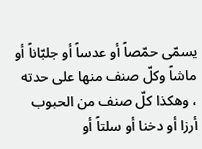يسمّى حمّصاً أو عدساً أو جلبّاناً أو ماشاً وكلّ صنف منها على حدته ، وهكذا كلّ صنف من الحبوب أرزا أو دخنا أو سلتاً أو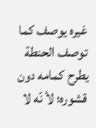غيره يوصف كما توصف الحنطة يطرح كمامه دون قشوره؛ لأ نّه لا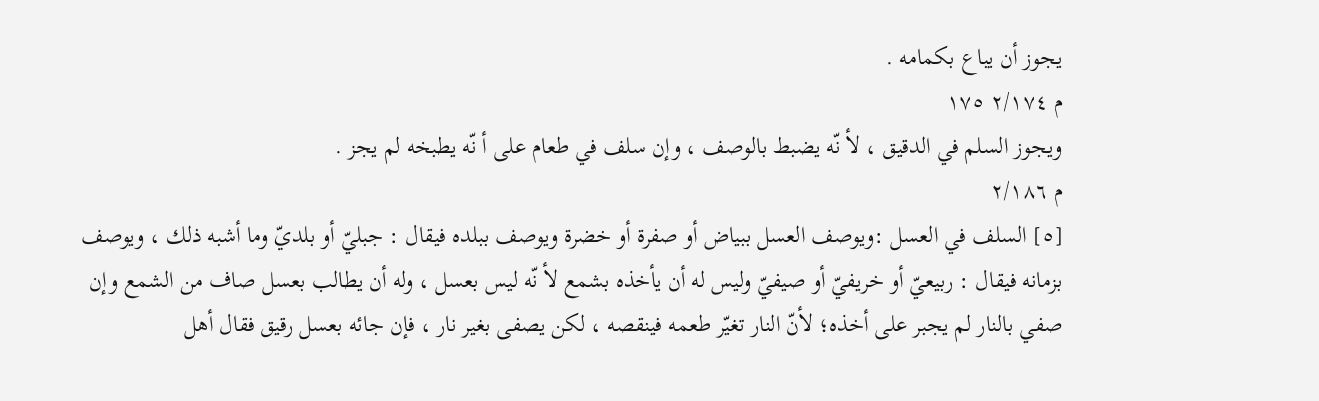يجوز أن يباع بكمامه .
م ٢/١٧٤ ١٧٥
ويجوز السلم في الدقيق ، لأ نّه يضبط بالوصف ، وإن سلف في طعام على أ نّه يطبخه لم يجز .
م ٢/١٨٦
[٥] السلف في العسل :ويوصف العسل ببياض أو صفرة أو خضرة ويوصف ببلده فيقال : جبليّ أو بلديّ وما أشبه ذلك ، ويوصف بزمانه فيقال : ربيعيّ أو خريفيّ أو صيفيّ وليس له أن يأخذه بشمع لأ نّه ليس بعسل ، وله أن يطالب بعسل صاف من الشمع وإن صفي بالنار لم يجبر على أخذه؛ لأنّ النار تغيّر طعمه فينقصه ، لكن يصفى بغير نار ، فإن جائه بعسل رقيق فقال أهل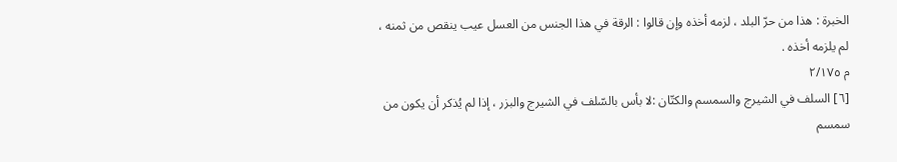الخبرة : هذا من حرّ البلد ، لزمه أخذه وإن قالوا : الرقة في هذا الجنس من العسل عيب ينقص من ثمنه ، لم يلزمه أخذه .
م ٢/١٧٥
[٦] السلف في الشيرج والسمسم والكتّان :لا بأس بالسّلف في الشيرج والبزر ، إذا لم يُذكر أن يكون من سمسم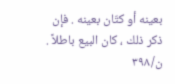بعينه أو كتّان بعينه . فإن ذكر ذلك ، كان البيع باطلاً .
ن/٣٩٨